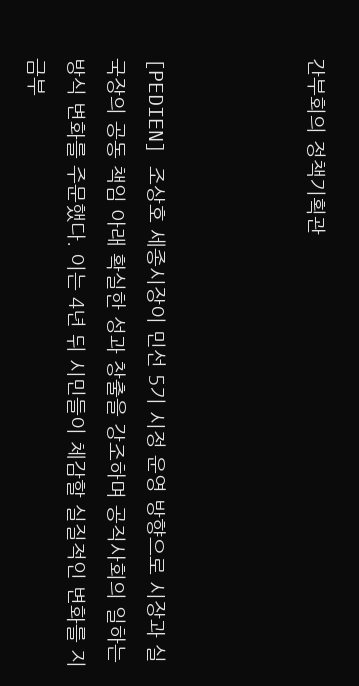간부회의 정책기획관



[PEDIEN] 조상호 세종시장이 민선 5기 시정 운영 방향으로 시장과 실국장의 공동 책임 아래 확실한 성과 창출을 강조하며 공직사회의 일하는 방식 변화를 주문했다. 이는 4년 뒤 시민들이 체감할 실질적인 변화를 지금부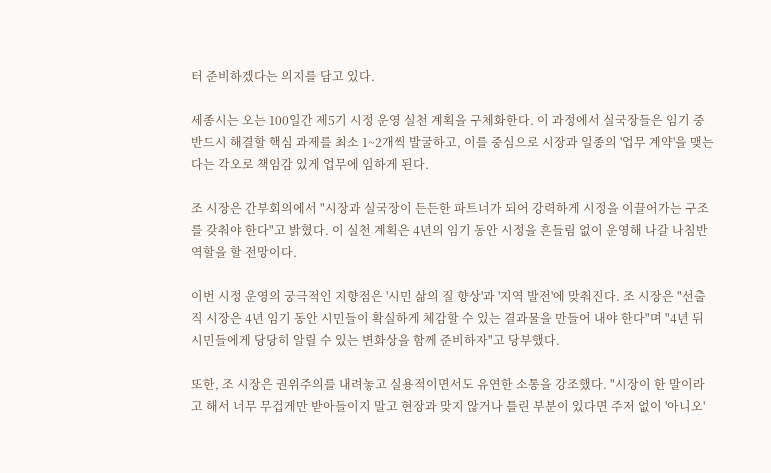터 준비하겠다는 의지를 담고 있다.

세종시는 오는 100일간 제5기 시정 운영 실천 계획을 구체화한다. 이 과정에서 실국장들은 임기 중 반드시 해결할 핵심 과제를 최소 1~2개씩 발굴하고, 이를 중심으로 시장과 일종의 '업무 계약'을 맺는다는 각오로 책임감 있게 업무에 임하게 된다.

조 시장은 간부회의에서 "시장과 실국장이 든든한 파트너가 되어 강력하게 시정을 이끌어가는 구조를 갖춰야 한다"고 밝혔다. 이 실천 계획은 4년의 임기 동안 시정을 흔들림 없이 운영해 나갈 나침반 역할을 할 전망이다.

이번 시정 운영의 궁극적인 지향점은 '시민 삶의 질 향상'과 '지역 발전'에 맞춰진다. 조 시장은 "선출직 시장은 4년 임기 동안 시민들이 확실하게 체감할 수 있는 결과물을 만들어 내야 한다"며 "4년 뒤 시민들에게 당당히 알릴 수 있는 변화상을 함께 준비하자"고 당부했다.

또한, 조 시장은 권위주의를 내려놓고 실용적이면서도 유연한 소통을 강조했다. "시장이 한 말이라고 해서 너무 무겁게만 받아들이지 말고 현장과 맞지 않거나 틀린 부분이 있다면 주저 없이 '아니오'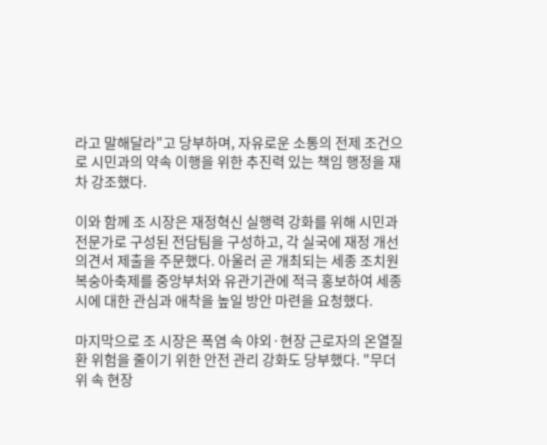라고 말해달라"고 당부하며, 자유로운 소통의 전제 조건으로 시민과의 약속 이행을 위한 추진력 있는 책임 행정을 재차 강조했다.

이와 함께 조 시장은 재정혁신 실행력 강화를 위해 시민과 전문가로 구성된 전담팀을 구성하고, 각 실국에 재정 개선 의견서 제출을 주문했다. 아울러 곧 개최되는 세종 조치원복숭아축제를 중앙부처와 유관기관에 적극 홍보하여 세종시에 대한 관심과 애착을 높일 방안 마련을 요청했다.

마지막으로 조 시장은 폭염 속 야외·현장 근로자의 온열질환 위험을 줄이기 위한 안전 관리 강화도 당부했다. "무더위 속 현장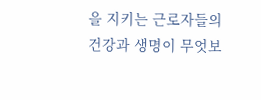을 지키는 근로자들의 건강과 생명이 무엇보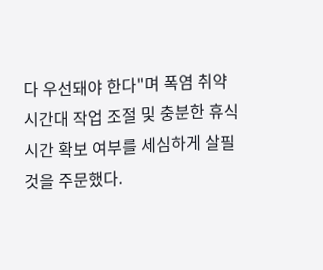다 우선돼야 한다"며 폭염 취약 시간대 작업 조절 및 충분한 휴식 시간 확보 여부를 세심하게 살필 것을 주문했다.